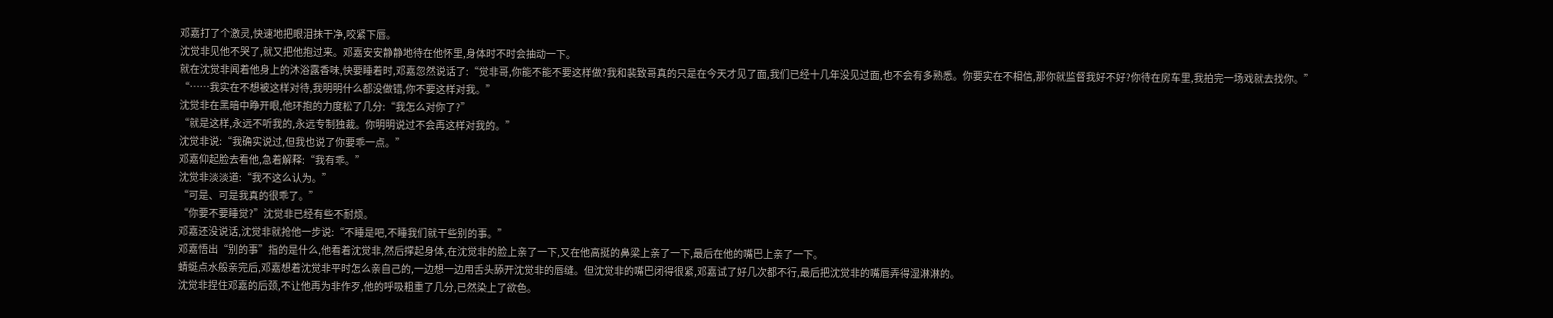邓嘉打了个激灵,快速地把眼泪抹干净,咬紧下唇。
沈觉非见他不哭了,就又把他抱过来。邓嘉安安静静地待在他怀里,身体时不时会抽动一下。
就在沈觉非闻着他身上的沐浴露香味,快要睡着时,邓嘉忽然说话了:“觉非哥,你能不能不要这样做?我和裴致哥真的只是在今天才见了面,我们已经十几年没见过面,也不会有多熟悉。你要实在不相信,那你就监督我好不好?你待在房车里,我拍完一场戏就去找你。”
“……我实在不想被这样对待,我明明什么都没做错,你不要这样对我。”
沈觉非在黑暗中睁开眼,他环抱的力度松了几分:“我怎么对你了?”
“就是这样,永远不听我的,永远专制独裁。你明明说过不会再这样对我的。”
沈觉非说:“我确实说过,但我也说了你要乖一点。”
邓嘉仰起脸去看他,急着解释:“我有乖。”
沈觉非淡淡道:“我不这么认为。”
“可是、可是我真的很乖了。”
“你要不要睡觉?”沈觉非已经有些不耐烦。
邓嘉还没说话,沈觉非就抢他一步说:“不睡是吧,不睡我们就干些别的事。”
邓嘉悟出“别的事”指的是什么,他看着沈觉非,然后撑起身体,在沈觉非的脸上亲了一下,又在他高挺的鼻梁上亲了一下,最后在他的嘴巴上亲了一下。
蜻蜓点水般亲完后,邓嘉想着沈觉非平时怎么亲自己的,一边想一边用舌头舔开沈觉非的唇缝。但沈觉非的嘴巴闭得很紧,邓嘉试了好几次都不行,最后把沈觉非的嘴唇弄得湿淋淋的。
沈觉非捏住邓嘉的后颈,不让他再为非作歹,他的呼吸粗重了几分,已然染上了欲色。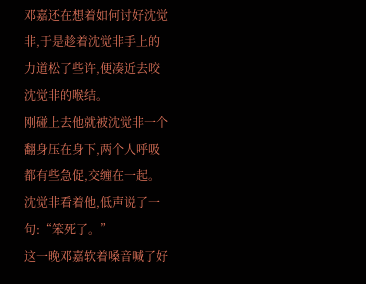邓嘉还在想着如何讨好沈觉非,于是趁着沈觉非手上的力道松了些许,便凑近去咬沈觉非的喉结。
刚碰上去他就被沈觉非一个翻身压在身下,两个人呼吸都有些急促,交缠在一起。
沈觉非看着他,低声说了一句:“笨死了。”
这一晚邓嘉软着嗓音喊了好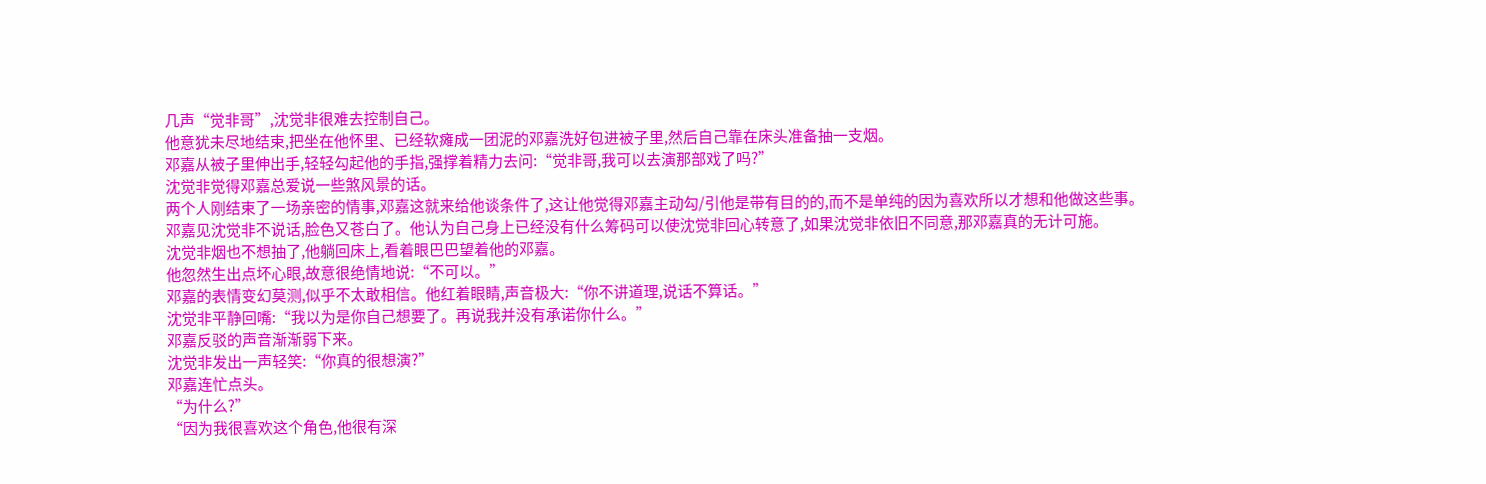几声“觉非哥”,沈觉非很难去控制自己。
他意犹未尽地结束,把坐在他怀里、已经软瘫成一团泥的邓嘉洗好包进被子里,然后自己靠在床头准备抽一支烟。
邓嘉从被子里伸出手,轻轻勾起他的手指,强撑着精力去问:“觉非哥,我可以去演那部戏了吗?”
沈觉非觉得邓嘉总爱说一些煞风景的话。
两个人刚结束了一场亲密的情事,邓嘉这就来给他谈条件了,这让他觉得邓嘉主动勾/引他是带有目的的,而不是单纯的因为喜欢所以才想和他做这些事。
邓嘉见沈觉非不说话,脸色又苍白了。他认为自己身上已经没有什么筹码可以使沈觉非回心转意了,如果沈觉非依旧不同意,那邓嘉真的无计可施。
沈觉非烟也不想抽了,他躺回床上,看着眼巴巴望着他的邓嘉。
他忽然生出点坏心眼,故意很绝情地说:“不可以。”
邓嘉的表情变幻莫测,似乎不太敢相信。他红着眼睛,声音极大:“你不讲道理,说话不算话。”
沈觉非平静回嘴:“我以为是你自己想要了。再说我并没有承诺你什么。”
邓嘉反驳的声音渐渐弱下来。
沈觉非发出一声轻笑:“你真的很想演?”
邓嘉连忙点头。
“为什么?”
“因为我很喜欢这个角色,他很有深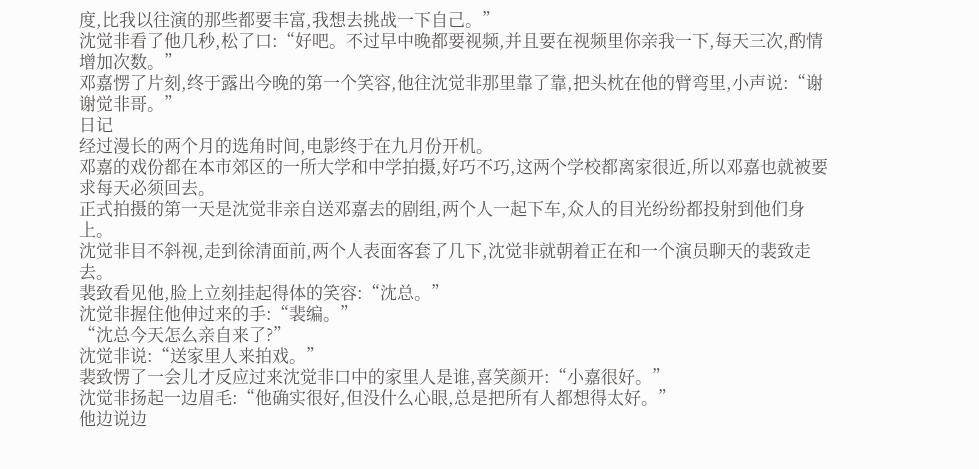度,比我以往演的那些都要丰富,我想去挑战一下自己。”
沈觉非看了他几秒,松了口:“好吧。不过早中晚都要视频,并且要在视频里你亲我一下,每天三次,酌情增加次数。”
邓嘉愣了片刻,终于露出今晚的第一个笑容,他往沈觉非那里靠了靠,把头枕在他的臂弯里,小声说:“谢谢觉非哥。”
日记
经过漫长的两个月的选角时间,电影终于在九月份开机。
邓嘉的戏份都在本市郊区的一所大学和中学拍摄,好巧不巧,这两个学校都离家很近,所以邓嘉也就被要求每天必须回去。
正式拍摄的第一天是沈觉非亲自送邓嘉去的剧组,两个人一起下车,众人的目光纷纷都投射到他们身上。
沈觉非目不斜视,走到徐清面前,两个人表面客套了几下,沈觉非就朝着正在和一个演员聊天的裴致走去。
裴致看见他,脸上立刻挂起得体的笑容:“沈总。”
沈觉非握住他伸过来的手:“裴编。”
“沈总今天怎么亲自来了?”
沈觉非说:“送家里人来拍戏。”
裴致愣了一会儿才反应过来沈觉非口中的家里人是谁,喜笑颜开:“小嘉很好。”
沈觉非扬起一边眉毛:“他确实很好,但没什么心眼,总是把所有人都想得太好。”
他边说边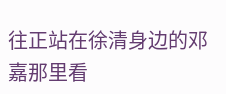往正站在徐清身边的邓嘉那里看